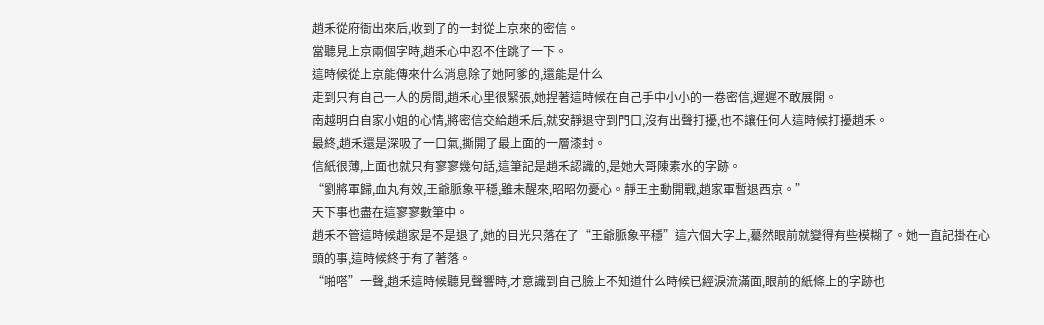趙禾從府衙出來后,收到了的一封從上京來的密信。
當聽見上京兩個字時,趙禾心中忍不住跳了一下。
這時候從上京能傳來什么消息除了她阿爹的,還能是什么
走到只有自己一人的房間,趙禾心里很緊張,她捏著這時候在自己手中小小的一卷密信,遲遲不敢展開。
南越明白自家小姐的心情,將密信交給趙禾后,就安靜退守到門口,沒有出聲打擾,也不讓任何人這時候打擾趙禾。
最終,趙禾還是深吸了一口氣,撕開了最上面的一層漆封。
信紙很薄,上面也就只有寥寥幾句話,這筆記是趙禾認識的,是她大哥陳素水的字跡。
“劉將軍歸,血丸有效,王爺脈象平穩,雖未醒來,昭昭勿憂心。靜王主動開戰,趙家軍暫退西京。”
天下事也盡在這寥寥數筆中。
趙禾不管這時候趙家是不是退了,她的目光只落在了“王爺脈象平穩”這六個大字上,驀然眼前就變得有些模糊了。她一直記掛在心頭的事,這時候終于有了著落。
“啪嗒”一聲,趙禾這時候聽見聲響時,才意識到自己臉上不知道什么時候已經淚流滿面,眼前的紙條上的字跡也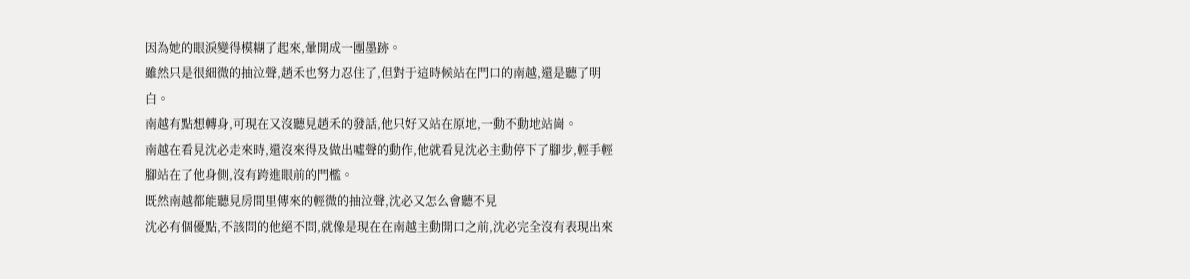因為她的眼淚變得模糊了起來,暈開成一團墨跡。
雖然只是很細微的抽泣聲,趙禾也努力忍住了,但對于這時候站在門口的南越,還是聽了明白。
南越有點想轉身,可現在又沒聽見趙禾的發話,他只好又站在原地,一動不動地站崗。
南越在看見沈必走來時,還沒來得及做出噓聲的動作,他就看見沈必主動停下了腳步,輕手輕腳站在了他身側,沒有跨進眼前的門檻。
既然南越都能聽見房間里傳來的輕微的抽泣聲,沈必又怎么會聽不見
沈必有個優點,不該問的他絕不問,就像是現在在南越主動開口之前,沈必完全沒有表現出來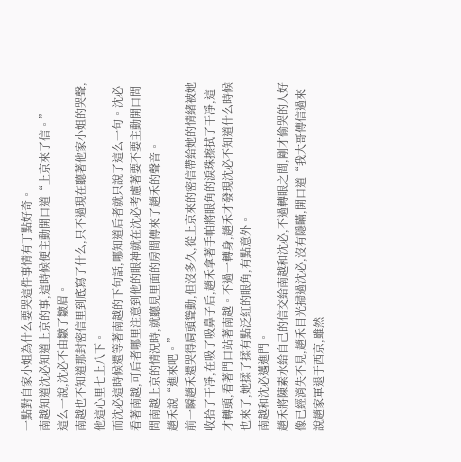一點對自家小姐為什么要哭這件事情有丁點好奇。
南越知道沈必知道上京的事,這時候便主動開口道“上京來了信。”
這么一說,沈必不由皺了皺眉。
南越也不知道那封密信里到底寫了什么,只不過現在聽著他家小姐的哭聲,他這心里七上八下。
而沈必這時候還等著南越的下句話,哪知道后者就只說了這么一句。沈必看著南越,可后者哪里注意到他的眼神就在沈必考慮著要不要主動開口問問南越上京的情況時,就聽見里面的房間傳來了趙禾的聲音。
趙禾說“進來吧。”
前一瞬趙禾還哭得肩頭聳動,但沒多久,從上京來的密信帶給她的情緒被她收拾了干凈,在吸了吸鼻子后,趙禾拿著手帕將眼角的淚珠擦拭了干凈,這才轉頭,看著門口站著南越。不過一轉身,趙禾才發現沈必不知道什么時候也來了,她揉了揉有點泛紅的眼角,有點意外。
南越和沈必邁進門。
趙禾將陳素水給自己的信交給南越和沈必,不過轉眼之間,剛才偷哭的人好像已經消失不見,趙禾目光掃過沈必,沒有隱瞞,開口道“我大哥傳信過來說趙家軍退于西京,雖然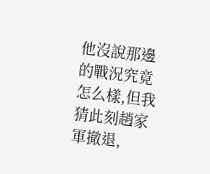他沒說那邊的戰況究竟怎么樣,但我猜此刻趙家軍撤退,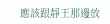應該跟靜王那邊放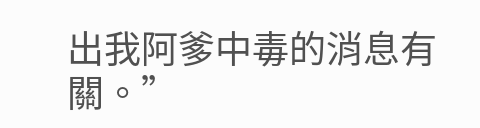出我阿爹中毒的消息有關。”